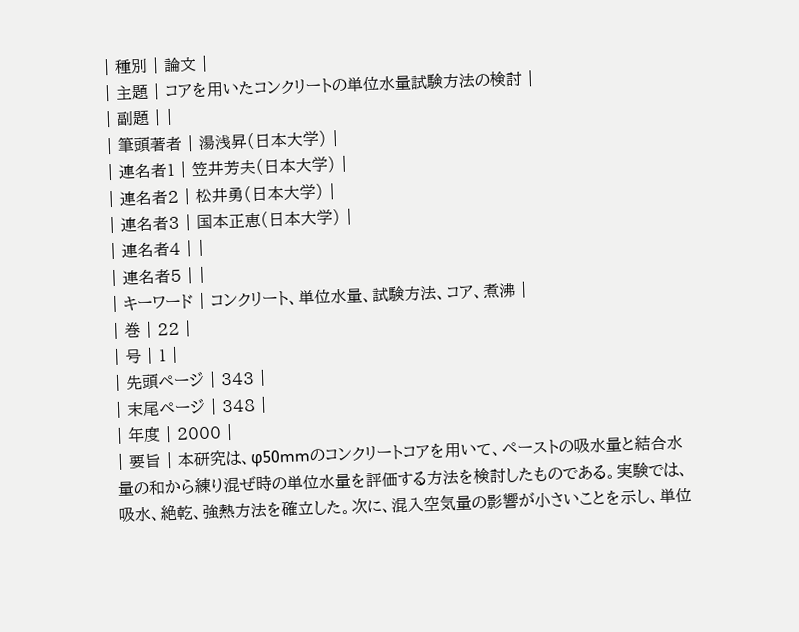| 種別 | 論文 |
| 主題 | コアを用いたコンクリートの単位水量試験方法の検討 |
| 副題 | |
| 筆頭著者 | 湯浅昇(日本大学) |
| 連名者1 | 笠井芳夫(日本大学) |
| 連名者2 | 松井勇(日本大学) |
| 連名者3 | 国本正恵(日本大学) |
| 連名者4 | |
| 連名者5 | |
| キーワード | コンクリート、単位水量、試験方法、コア、煮沸 |
| 巻 | 22 |
| 号 | 1 |
| 先頭ページ | 343 |
| 末尾ページ | 348 |
| 年度 | 2000 |
| 要旨 | 本研究は、φ50mmのコンクリートコアを用いて、ペーストの吸水量と結合水量の和から練り混ぜ時の単位水量を評価する方法を検討したものである。実験では、吸水、絶乾、強熱方法を確立した。次に、混入空気量の影響が小さいことを示し、単位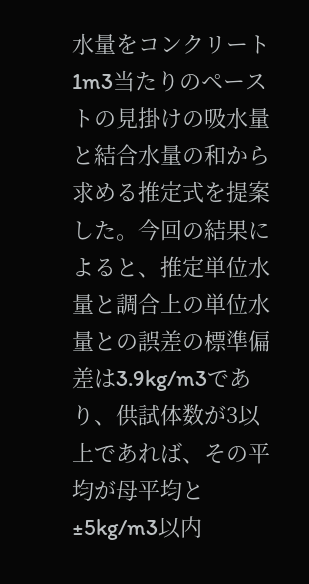水量をコンクリート1m3当たりのペーストの見掛けの吸水量と結合水量の和から求める推定式を提案した。今回の結果によると、推定単位水量と調合上の単位水量との誤差の標準偏差は3.9kg/m3であり、供試体数が3以上であれば、その平均が母平均と±5kg/m3以内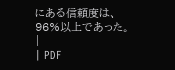にある信頼度は、96%以上であった。 |
| PDF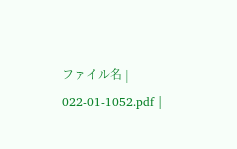ファイル名 | 022-01-1052.pdf |